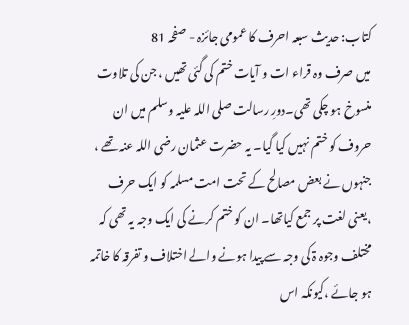کتاب: حدیث سبعہ احرف کا عمومی جائزہ - صفحہ 81
میں صرف وہ قراء ات و آیات ختم کی گئی تھیں ، جن کی تلاوت منسوخ ہو چکی تھی۔دورِ رسالت صلی اللہ علیہ وسلم میں ان حروف کو ختم نہیں کیا گیا۔ یہ حضرت عثمان رضی اللہ عنہ تھے ، جنہوں نے بعض مصالح کے تحت امت مسلمہ کو ایک حرف ،یعنی لغت پر جمع کیاتھا۔ ان کو ختم کرنے کی ایک وجہ یہ تھی کہ مختلف وجوہ ۃ کی وجہ سے پیدا ہونے والے اختلاف و تفرقہ کا خاتمہ ہو جائے ،کیونکہ اس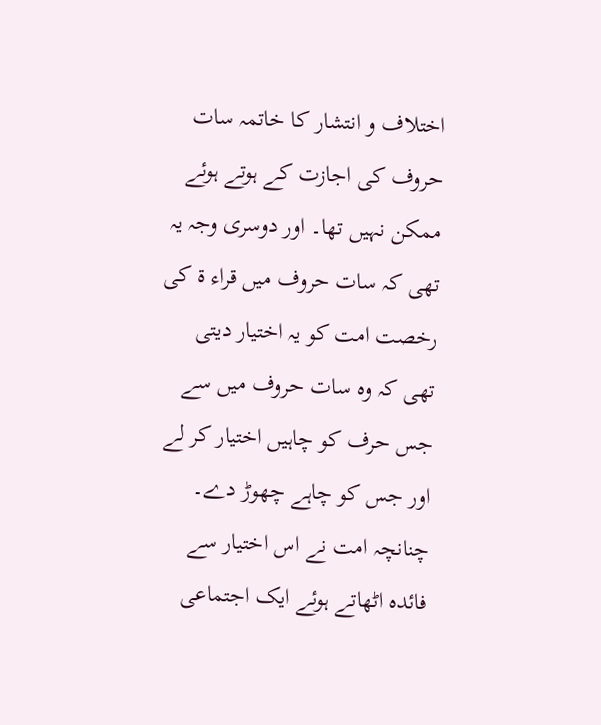اختلاف و انتشار کا خاتمہ سات حروف کی اجازت کے ہوتے ہوئے ممکن نہیں تھا۔ اور دوسری وجہ یہ تھی کہ سات حروف میں قراء ۃ کی رخصت امت کو یہ اختیار دیتی تھی کہ وہ سات حروف میں سے جس حرف کو چاہیں اختیار کر لے اور جس کو چاہے چھوڑ دے۔ چنانچہ امت نے اس اختیار سے فائدہ اٹھاتے ہوئے ایک اجتماعی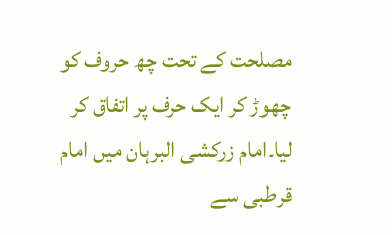مصلحت کے تحت چھ حروف کو چھوڑ کر ایک حرف پر اتفاق کر لیا۔امام زرکشی البرہان میں امام قرطبی سے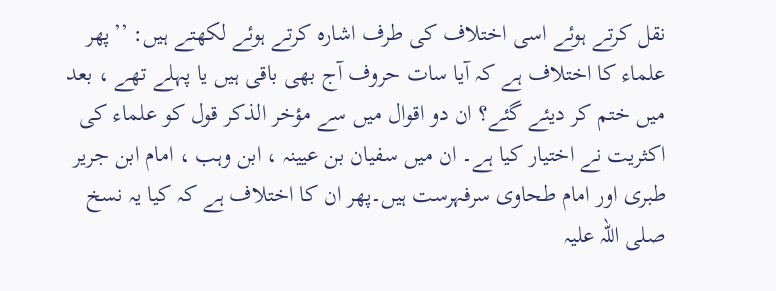نقل کرتے ہوئے اسی اختلاف کی طرف اشارہ کرتے ہوئے لکھتے ہیں: ’’پھر علماء کا اختلاف ہے کہ آیا سات حروف آج بھی باقی ہیں یا پہلے تھے ، بعد میں ختم کر دیئے گئے؟ ان دو اقوال میں سے مؤخر الذکر قول کو علماء کی اکثریت نے اختیار کیا ہے۔ ان میں سفیان بن عیینہ ، ابن وہب ، امام ابن جریر طبری اور امام طحاوی سرفہرست ہیں۔پھر ان کا اختلاف ہے کہ کیا یہ نسخ صلی اللہ علیہ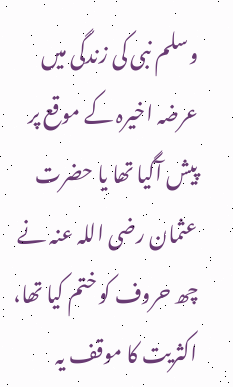وسلم نبی کی زندگی میں عرضہ اخیرہ کے موقع پر پیش آگیا تھا یا حضرت عثمان رضی اللہ عنہ نے چھ حروف کو ختم کیا تھا، اکثریت کا موقف یہ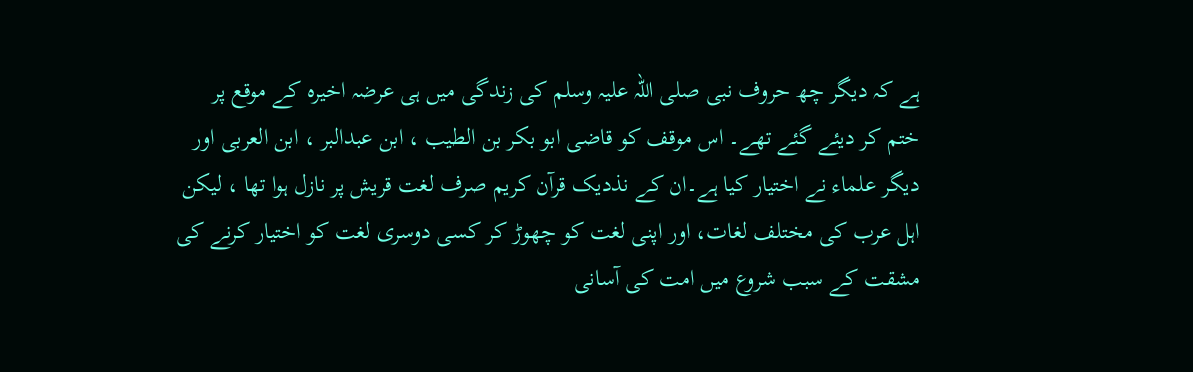ہے کہ دیگر چھ حروف نبی صلی اللہ علیہ وسلم کی زندگی میں ہی عرضہ اخیرہ کے موقع پر ختم کر دیئے گئے تھے۔ اس موقف کو قاضی ابو بکر بن الطیب ، ابن عبدالبر ، ابن العربی اور دیگر علماء نے اختیار کیا ہے۔ان کے نذدیک قرآن کریم صرف لغت قریش پر نازل ہوا تھا ، لیکن اہل عرب کی مختلف لغات، اور اپنی لغت کو چھوڑ کر کسی دوسری لغت کو اختیار کرنے کی مشقت کے سبب شروع میں امت کی آسانی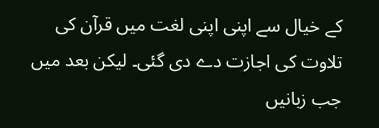کے خیال سے اپنی اپنی لغت میں قرآن کی تلاوت کی اجازت دے دی گئی۔ لیکن بعد میں جب زبانیں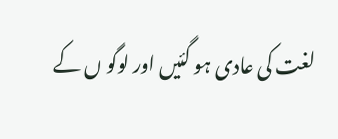لغت کی عادی ہو گئیں اور لوگو ں کے